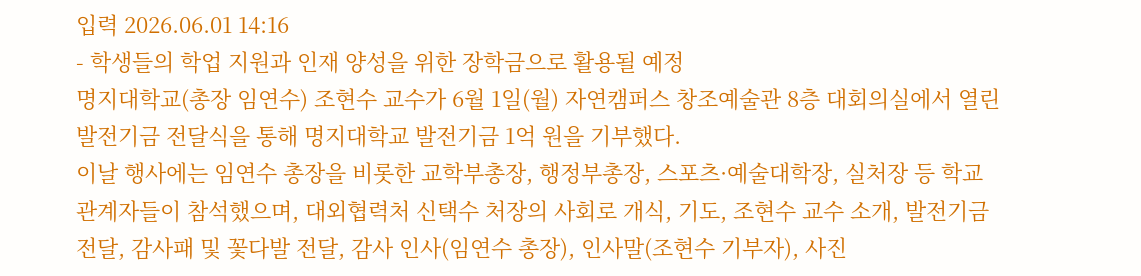입력 2026.06.01 14:16
- 학생들의 학업 지원과 인재 양성을 위한 장학금으로 활용될 예정
명지대학교(총장 임연수) 조현수 교수가 6월 1일(월) 자연캠퍼스 창조예술관 8층 대회의실에서 열린 발전기금 전달식을 통해 명지대학교 발전기금 1억 원을 기부했다.
이날 행사에는 임연수 총장을 비롯한 교학부총장, 행정부총장, 스포츠·예술대학장, 실처장 등 학교 관계자들이 참석했으며, 대외협력처 신택수 처장의 사회로 개식, 기도, 조현수 교수 소개, 발전기금 전달, 감사패 및 꽃다발 전달, 감사 인사(임연수 총장), 인사말(조현수 기부자), 사진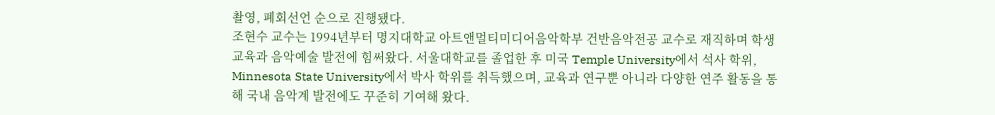촬영, 폐회선언 순으로 진행됐다.
조현수 교수는 1994년부터 명지대학교 아트앤멀티미디어음악학부 건반음악전공 교수로 재직하며 학생 교육과 음악예술 발전에 힘써왔다. 서울대학교를 졸업한 후 미국 Temple University에서 석사 학위, Minnesota State University에서 박사 학위를 취득했으며, 교육과 연구뿐 아니라 다양한 연주 활동을 통해 국내 음악계 발전에도 꾸준히 기여해 왔다.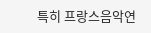특히 프랑스음악연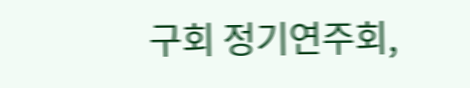구회 정기연주회,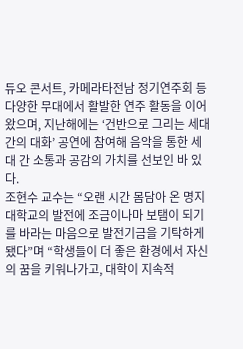듀오 콘서트, 카메라타전남 정기연주회 등 다양한 무대에서 활발한 연주 활동을 이어왔으며, 지난해에는 ‘건반으로 그리는 세대 간의 대화’ 공연에 참여해 음악을 통한 세대 간 소통과 공감의 가치를 선보인 바 있다.
조현수 교수는 “오랜 시간 몸담아 온 명지대학교의 발전에 조금이나마 보탬이 되기를 바라는 마음으로 발전기금을 기탁하게 됐다”며 “학생들이 더 좋은 환경에서 자신의 꿈을 키워나가고, 대학이 지속적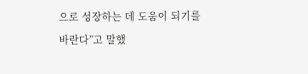으로 성장하는 데 도움이 되기를 바란다”고 말했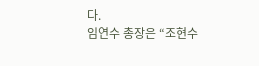다.
임연수 총장은 “조현수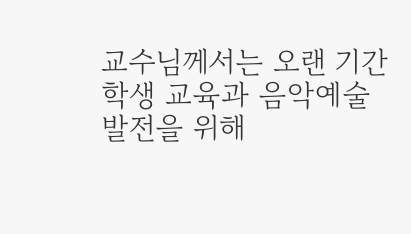교수님께서는 오랜 기간 학생 교육과 음악예술 발전을 위해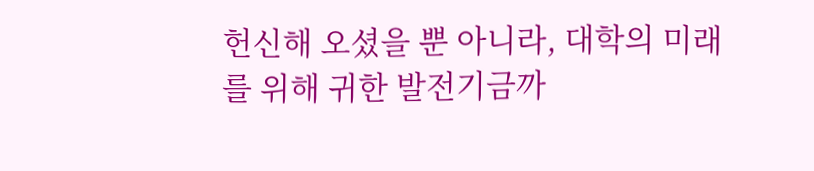헌신해 오셨을 뿐 아니라, 대학의 미래를 위해 귀한 발전기금까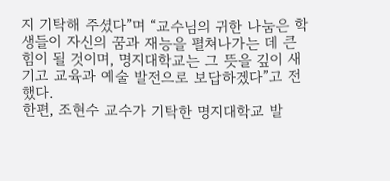지 기탁해 주셨다”며 “교수님의 귀한 나눔은 학생들이 자신의 꿈과 재능을 펼쳐나가는 데 큰 힘이 될 것이며, 명지대학교는 그 뜻을 깊이 새기고 교육과 예술 발전으로 보답하겠다”고 전했다.
한편, 조현수 교수가 기탁한 명지대학교 발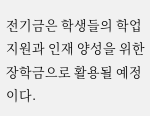전기금은 학생들의 학업 지원과 인재 양성을 위한 장학금으로 활용될 예정이다.